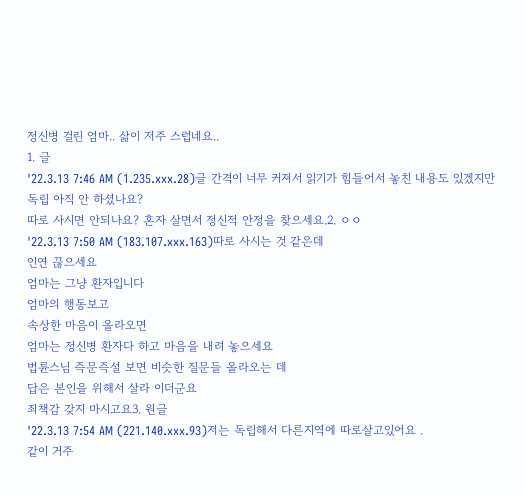정신병 걸린 엄마.. 삶이 저주 스럽네요..
1. 글
'22.3.13 7:46 AM (1.235.xxx.28)글 간격이 너무 커져서 읽기가 힘들어서 놓친 내용도 있겠지만
독립 아직 안 하셨나요?
따로 사시면 안되나요? 혼자 살면서 정신적 안정을 찾으세요.2. ㅇㅇ
'22.3.13 7:50 AM (183.107.xxx.163)따로 사시는 것 같은데
인연 끊으세요
엄마는 그냥 환자입니다
엄마의 행동보고
속상한 마음이 올라오면
엄마는 정신병 환자다 하고 마음을 내려 놓으세요
법륜스님 즉문즉설 보면 비슷한 질문들 올라오는 데
답은 본인을 위해서 살라 이더군요
죄책감 갖지 마시고요3. 원글
'22.3.13 7:54 AM (221.140.xxx.93)저는 독립해서 다른지역에 따로살고있어요 .
같이 거주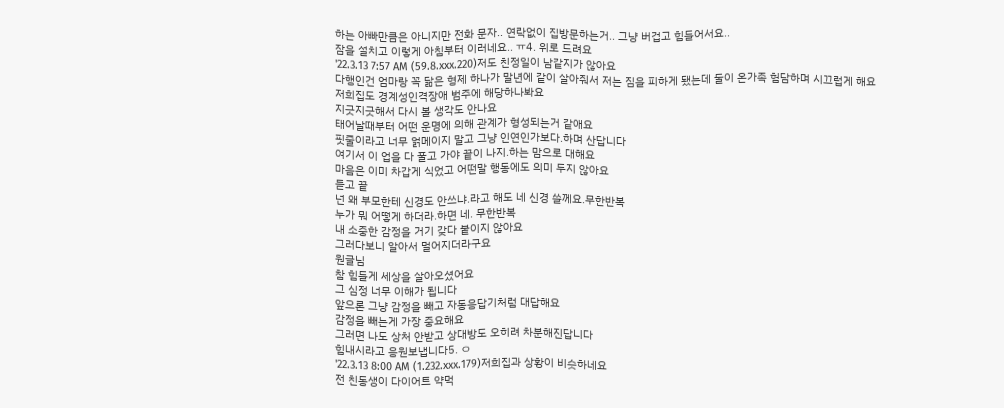하는 아빠만큼은 아니지만 전화 문자.. 연락없이 집방문하는거.. 그냥 버겁고 힘들어서요..
잠을 설치고 이렇게 아침부터 이러네요.. ㅠ4. 위로 드려요
'22.3.13 7:57 AM (59.8.xxx.220)저도 친정일이 남같지가 않아요
다행인건 엄마랑 꼭 닮은 형제 하나가 말년에 같이 살아줘서 저는 짐을 피하게 됐는데 둘이 온가족 험담하며 시끄럽게 해요
저희집도 경계성인격장애 범주에 해당하나봐요
지긋지긋해서 다시 볼 생각도 안나요
태어날때부터 어떤 운명에 의해 관계가 형성되는거 같애요
핏줄이라고 너무 얽메이지 말고 그냥 인연인가보다.하며 산답니다
여기서 이 업을 다 풀고 가야 끝이 나지.하는 맘으로 대해요
마음은 이미 차갑게 식었고 어떤말 행동에도 의미 두지 않아요
듣고 끝
넌 왜 부모한테 신경도 안쓰냐.라고 해도 네 신경 쓸께요.무한반복
누가 뭐 어떻게 하더라.하면 네. 무한반복
내 소중한 감정을 거기 갖다 붙이지 않아요
그러다보니 알아서 멀어지더라구요
원글님
참 힘들게 세상을 살아오셨어요
그 심정 너무 이해가 됩니다
앞으론 그냥 감정을 빼고 자동응답기처럼 대답해요
감정을 빼는게 가장 중요해요
그러면 나도 상처 안받고 상대방도 오히려 차분해진답니다
힘내시라고 응원보냅니다5. ㅇ
'22.3.13 8:00 AM (1.232.xxx.179)저희집과 상황이 비슷하네요
전 친동생이 다이어트 약먹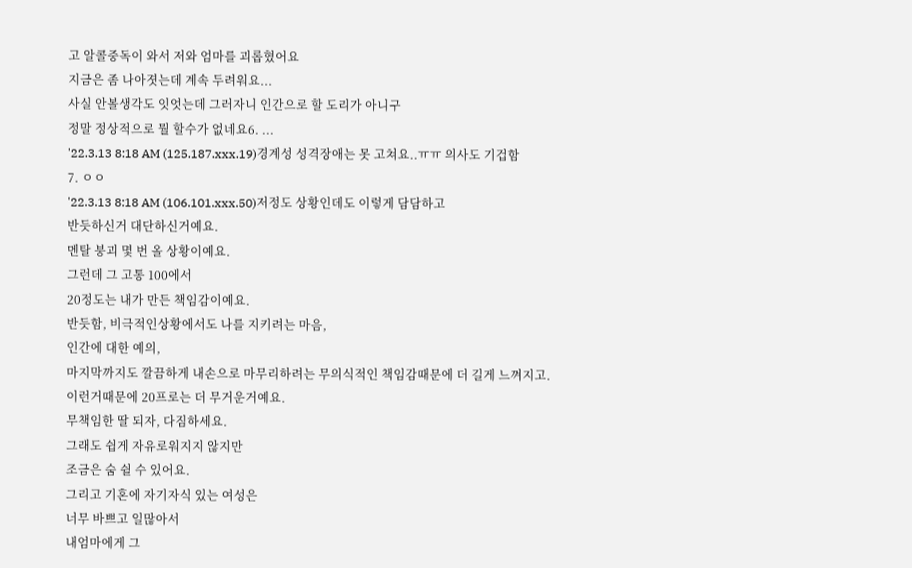고 알콜중독이 와서 저와 엄마를 괴롭혔어요
지금은 좀 나아졋는데 계속 두려워요...
사실 안볼생각도 잇엇는데 그러자니 인간으로 할 도리가 아니구
정말 정상적으로 뭘 할수가 없네요6. ...
'22.3.13 8:18 AM (125.187.xxx.19)경계성 성격장애는 못 고쳐요..ㅠㅠ 의사도 기겁함
7. ㅇㅇ
'22.3.13 8:18 AM (106.101.xxx.50)저정도 상황인데도 이렇게 담담하고
반듯하신거 대단하신거예요.
멘탈 붕괴 몇 번 올 상황이예요.
그런데 그 고통 100에서
20정도는 내가 만든 책임감이예요.
반듯함, 비극적인상황에서도 나를 지키려는 마음,
인간에 대한 예의,
마지막까지도 깔끔하게 내손으로 마무리하려는 무의식적인 책임감때문에 더 길게 느껴지고.
이런거때문에 20프로는 더 무거운거예요.
무책임한 딸 되자, 다짐하세요.
그래도 쉽게 자유로워지지 않지만
조금은 숨 쉴 수 있어요.
그리고 기혼에 자기자식 있는 여성은
너무 바쁘고 일많아서
내엄마에게 그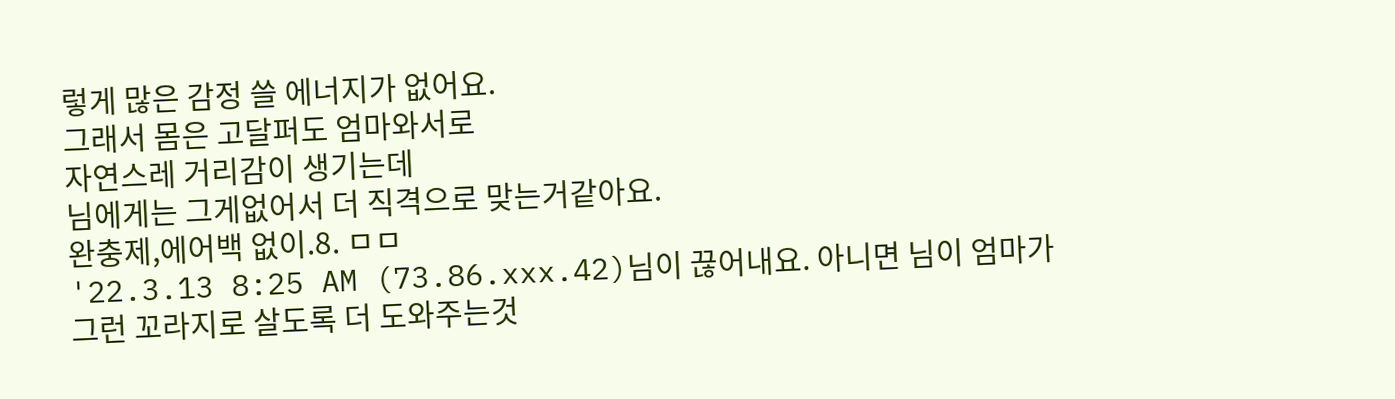렇게 많은 감정 쓸 에너지가 없어요.
그래서 몸은 고달퍼도 엄마와서로
자연스레 거리감이 생기는데
님에게는 그게없어서 더 직격으로 맞는거같아요.
완충제,에어백 없이.8. ㅁㅁ
'22.3.13 8:25 AM (73.86.xxx.42)님이 끊어내요. 아니면 님이 엄마가 그런 꼬라지로 살도록 더 도와주는것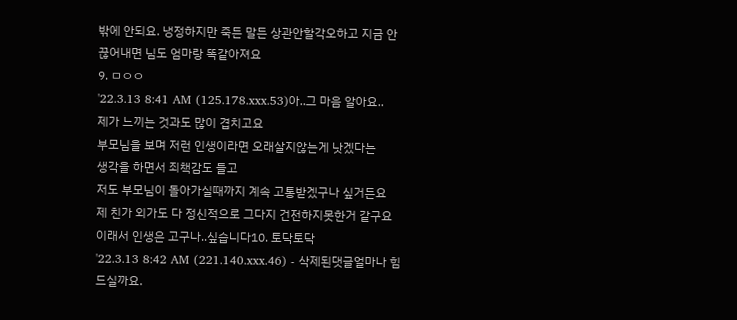밖에 안되요. 냉정하지만 죽든 말든 상관안할각오하고 지금 안 끊어내면 님도 엄마랑 똑같아져요
9. ㅁㅇㅇ
'22.3.13 8:41 AM (125.178.xxx.53)아..그 마음 알아요..
제가 느끼는 것과도 많이 겹치고요
부모님을 보며 저런 인생이라면 오래살지않는게 낫겠다는
생각을 하면서 죄책감도 들고
저도 부모님이 돌아가실때까지 계속 고통받겠구나 싶거든요
제 친가 외가도 다 정신적으로 그다지 건전하지못한거 같구요
이래서 인생은 고구나..싶습니다10. 토닥토닥
'22.3.13 8:42 AM (221.140.xxx.46) - 삭제된댓글얼마나 힘드실까요.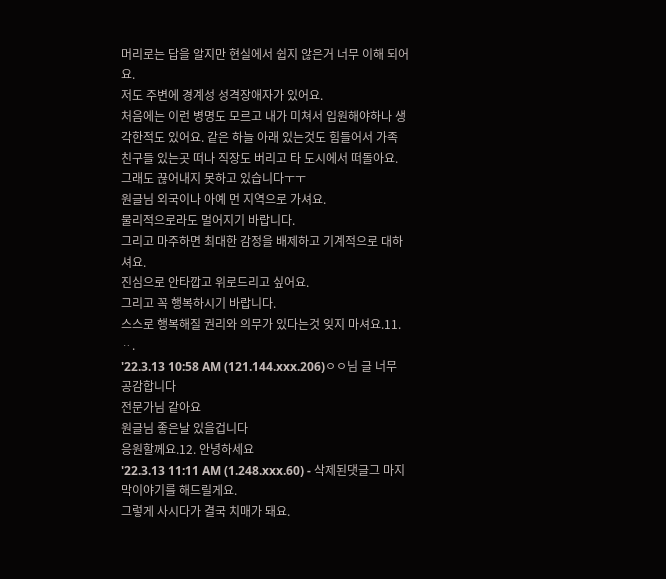머리로는 답을 알지만 현실에서 쉽지 않은거 너무 이해 되어요.
저도 주변에 경계성 성격장애자가 있어요.
처음에는 이런 병명도 모르고 내가 미쳐서 입원해야하나 생각한적도 있어요. 같은 하늘 아래 있는것도 힘들어서 가족 친구들 있는곳 떠나 직장도 버리고 타 도시에서 떠돌아요.
그래도 끊어내지 못하고 있습니다ㅜㅜ
원글님 외국이나 아예 먼 지역으로 가셔요.
물리적으로라도 멀어지기 바랍니다.
그리고 마주하면 최대한 감정을 배제하고 기계적으로 대하셔요.
진심으로 안타깝고 위로드리고 싶어요.
그리고 꼭 행복하시기 바랍니다.
스스로 행복해질 권리와 의무가 있다는것 잊지 마셔요.11. ᆢ.
'22.3.13 10:58 AM (121.144.xxx.206)ㅇㅇ님 글 너무 공감합니다
전문가님 같아요
원글님 좋은날 있을겁니다
응원할께요.12. 안녕하세요
'22.3.13 11:11 AM (1.248.xxx.60) - 삭제된댓글그 마지막이야기를 해드릴게요.
그렇게 사시다가 결국 치매가 돼요.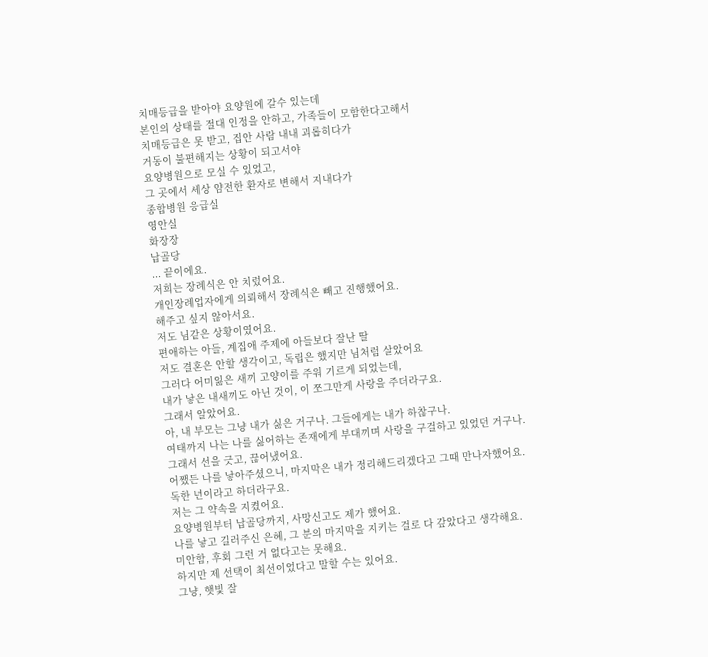치매등급을 받아야 요양원에 갈수 있는데
본인의 상태를 절대 인정을 안하고, 가족들이 모함한다고해서
치매등급은 못 받고, 집안 사람 내내 괴롭히다가
거동이 불편해지는 상황이 되고서야
요양병원으로 모실 수 있었고,
그 곳에서 세상 얌전한 환자로 변해서 지내다가
종합병원 응급실
영안실
화장장
납골당
... 끝이에요.
저희는 장례식은 안 치렀어요.
개인장례업자에게 의뢰해서 장례식은 빼고 진행했어요.
해주고 싶지 않아서요.
저도 님같은 상황이였어요.
편애하는 아들, 계집애 주제에 아들보다 잘난 딸
저도 결혼은 안할 생각이고, 독립은 했지만 님처럼 살았어요
그러다 어미잃은 새끼 고양이를 주워 기르게 되었는데,
내가 낳은 내새끼도 아닌 것이, 이 쪼그만게 사랑을 주더라구요.
그래서 알았어요.
아, 내 부모는 그냥 내가 싫은 거구나. 그들에게는 내가 하찮구나.
여태까지 나는 나를 싫어하는 존재에게 부대끼며 사랑을 구걸하고 있었던 거구나.
그래서 선을 긋고, 끊어냈어요.
어쨌든 나를 낳아주셨으니, 마지막은 내가 정리해드리겠다고 그때 만나자했어요.
독한 년이라고 하더라구요.
저는 그 약속을 지켰어요.
요양병원부터 납골당까지, 사망신고도 제가 했어요.
나를 낳고 길러주신 은혜, 그 분의 마지막을 지키는 걸로 다 갚았다고 생각해요.
미안함, 후회 그런 거 없다고는 못해요.
하지만 제 선택이 최선이었다고 말할 수는 있어요.
그냥, 햇빛 잘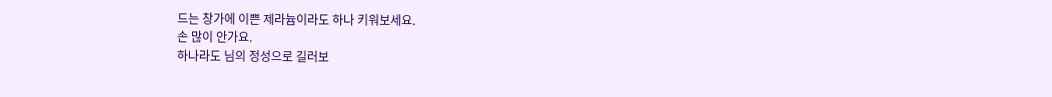드는 창가에 이쁜 제라늄이라도 하나 키워보세요.
손 많이 안가요.
하나라도 님의 정성으로 길러보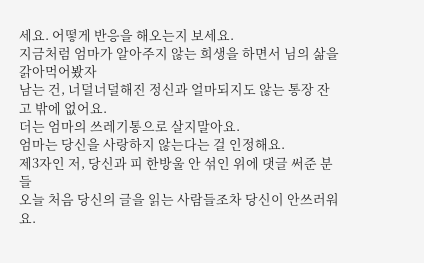세요. 어떻게 반응을 해오는지 보세요.
지금처럼 엄마가 알아주지 않는 희생을 하면서 님의 삶을 갉아먹어봤자
남는 건, 너덜너덜해진 정신과 얼마되지도 않는 통장 잔고 밖에 없어요.
더는 엄마의 쓰레기통으로 살지말아요.
엄마는 당신을 사랑하지 않는다는 걸 인정해요.
제3자인 저, 당신과 피 한방울 안 섞인 위에 댓글 써준 분들
오늘 처음 당신의 글을 읽는 사람들조차 당신이 안쓰러워요.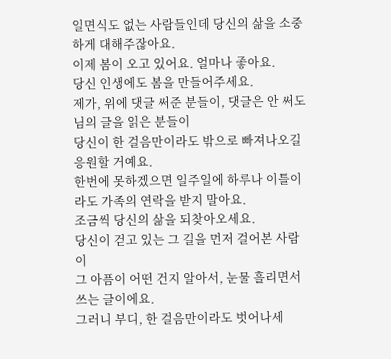일면식도 없는 사람들인데 당신의 삶을 소중하게 대해주잖아요.
이제 봄이 오고 있어요. 얼마나 좋아요.
당신 인생에도 봄을 만들어주세요.
제가, 위에 댓글 써준 분들이, 댓글은 안 써도 님의 글을 읽은 분들이
당신이 한 걸음만이라도 밖으로 빠져나오길 응원할 거예요.
한번에 못하겠으면 일주일에 하루나 이틀이라도 가족의 연락을 받지 말아요.
조금씩 당신의 삶을 되찾아오세요.
당신이 걷고 있는 그 길을 먼저 걸어본 사람이
그 아픔이 어떤 건지 알아서, 눈물 흘리면서 쓰는 글이에요.
그러니 부디, 한 걸음만이라도 벗어나세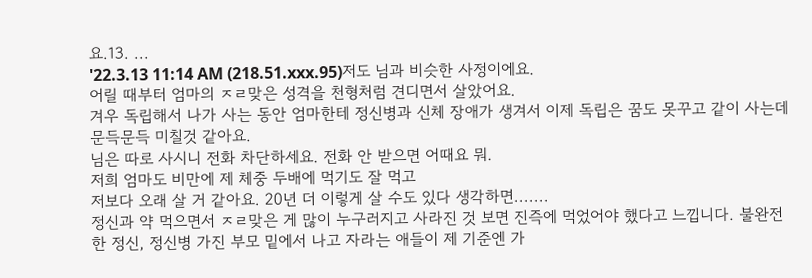요.13. ...
'22.3.13 11:14 AM (218.51.xxx.95)저도 님과 비슷한 사정이에요.
어릴 때부터 엄마의 ㅈㄹ맞은 성격을 천형처럼 견디면서 살았어요.
겨우 독립해서 나가 사는 동안 엄마한테 정신병과 신체 장애가 생겨서 이제 독립은 꿈도 못꾸고 같이 사는데 문득문득 미칠것 같아요.
님은 따로 사시니 전화 차단하세요. 전화 안 받으면 어때요 뭐.
저희 엄마도 비만에 제 체중 두배에 먹기도 잘 먹고
저보다 오래 살 거 같아요. 20년 더 이렇게 살 수도 있다 생각하면.......
정신과 약 먹으면서 ㅈㄹ맞은 게 많이 누구러지고 사라진 것 보면 진즉에 먹었어야 했다고 느낍니다. 불완전한 정신, 정신병 가진 부모 밑에서 나고 자라는 애들이 제 기준엔 가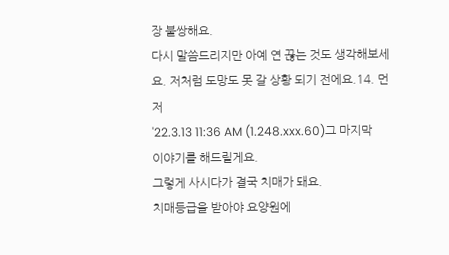장 불쌍해요.
다시 말씀드리지만 아예 연 끊는 것도 생각해보세요. 저처럼 도망도 못 갈 상황 되기 전에요.14. 먼저
'22.3.13 11:36 AM (1.248.xxx.60)그 마지막이야기를 해드릴게요.
그렇게 사시다가 결국 치매가 돼요.
치매등급을 받아야 요양원에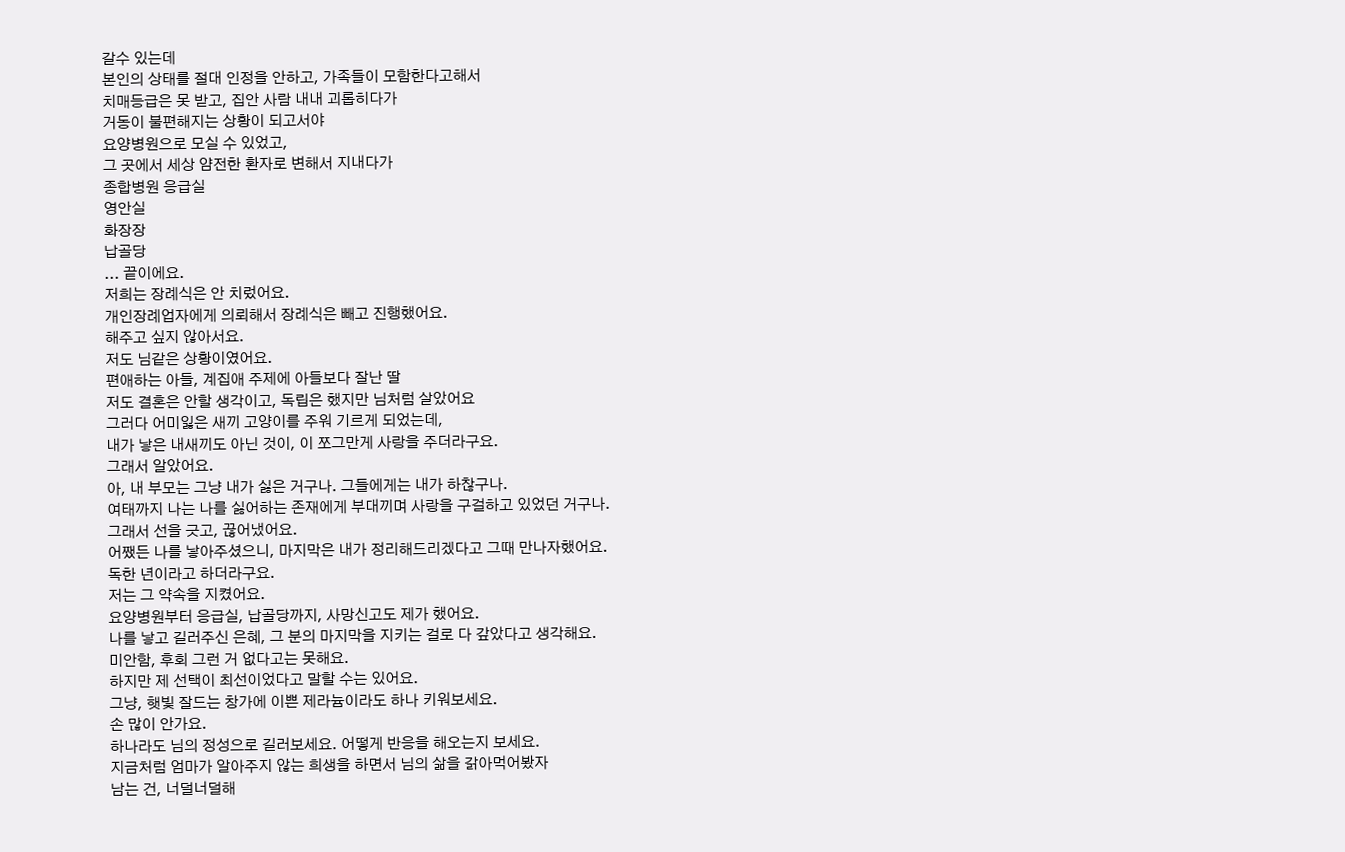갈수 있는데
본인의 상태를 절대 인정을 안하고, 가족들이 모함한다고해서
치매등급은 못 받고, 집안 사람 내내 괴롭히다가
거동이 불편해지는 상황이 되고서야
요양병원으로 모실 수 있었고,
그 곳에서 세상 얌전한 환자로 변해서 지내다가
종합병원 응급실
영안실
화장장
납골당
... 끝이에요.
저희는 장례식은 안 치렀어요.
개인장례업자에게 의뢰해서 장례식은 빼고 진행했어요.
해주고 싶지 않아서요.
저도 님같은 상황이였어요.
편애하는 아들, 계집애 주제에 아들보다 잘난 딸
저도 결혼은 안할 생각이고, 독립은 했지만 님처럼 살았어요
그러다 어미잃은 새끼 고양이를 주워 기르게 되었는데,
내가 낳은 내새끼도 아닌 것이, 이 쪼그만게 사랑을 주더라구요.
그래서 알았어요.
아, 내 부모는 그냥 내가 싫은 거구나. 그들에게는 내가 하찮구나.
여태까지 나는 나를 싫어하는 존재에게 부대끼며 사랑을 구걸하고 있었던 거구나.
그래서 선을 긋고, 끊어냈어요.
어쨌든 나를 낳아주셨으니, 마지막은 내가 정리해드리겠다고 그때 만나자했어요.
독한 년이라고 하더라구요.
저는 그 약속을 지켰어요.
요양병원부터 응급실, 납골당까지, 사망신고도 제가 했어요.
나를 낳고 길러주신 은혜, 그 분의 마지막을 지키는 걸로 다 갚았다고 생각해요.
미안함, 후회 그런 거 없다고는 못해요.
하지만 제 선택이 최선이었다고 말할 수는 있어요.
그냥, 햇빛 잘드는 창가에 이쁜 제라늄이라도 하나 키워보세요.
손 많이 안가요.
하나라도 님의 정성으로 길러보세요. 어떻게 반응을 해오는지 보세요.
지금처럼 엄마가 알아주지 않는 희생을 하면서 님의 삶을 갉아먹어봤자
남는 건, 너덜너덜해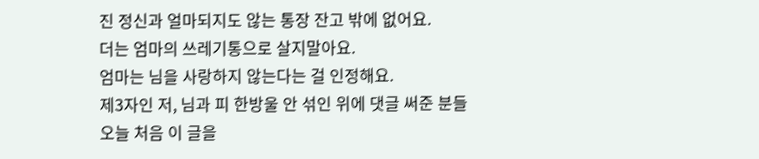진 정신과 얼마되지도 않는 통장 잔고 밖에 없어요.
더는 엄마의 쓰레기통으로 살지말아요.
엄마는 님을 사랑하지 않는다는 걸 인정해요.
제3자인 저, 님과 피 한방울 안 섞인 위에 댓글 써준 분들
오늘 처음 이 글을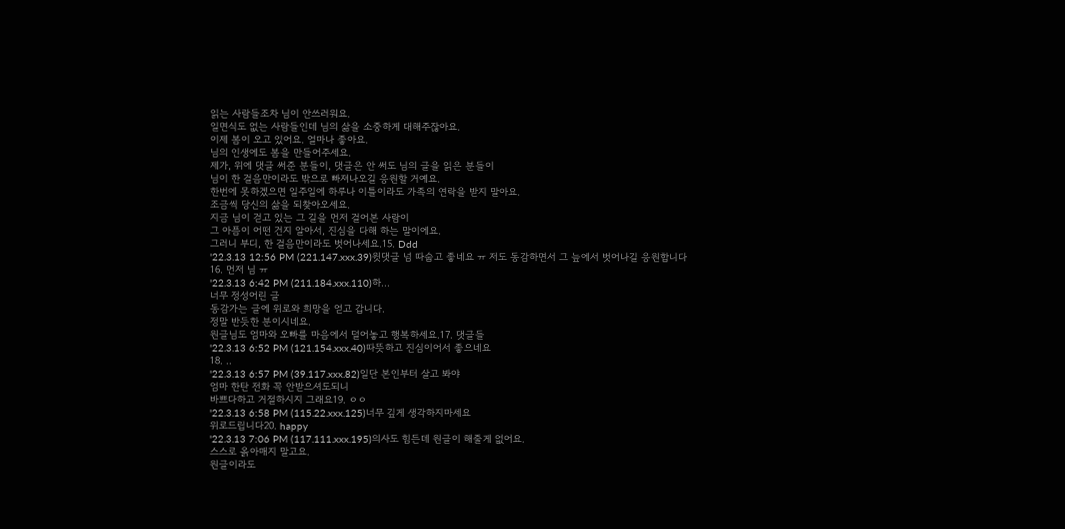읽는 사람들조차 님이 안쓰러워요.
일면식도 없는 사람들인데 님의 삶을 소중하게 대해주잖아요.
이제 봄이 오고 있어요. 얼마나 좋아요.
님의 인생에도 봄을 만들어주세요.
제가, 위에 댓글 써준 분들이, 댓글은 안 써도 님의 글을 읽은 분들이
님이 한 걸음만이라도 밖으로 빠져나오길 응원할 거예요.
한번에 못하겠으면 일주일에 하루나 이틀이라도 가족의 연락을 받지 말아요.
조금씩 당신의 삶을 되찾아오세요.
지금 님이 걷고 있는 그 길을 먼저 걸어본 사람이
그 아픔이 어떤 건지 알아서, 진심을 다해 하는 말이에요.
그러니 부디, 한 걸음만이라도 벗어나세요.15. Ddd
'22.3.13 12:56 PM (221.147.xxx.39)윗댓글 넘 따숩고 좋네요 ㅠ 저도 동감하면서 그 늪에서 벗어나길 응원합니다
16. 먼저 님 ㅠ
'22.3.13 6:42 PM (211.184.xxx.110)하...
너무 정성어린 글
동감가는 글에 위로와 희망을 얻고 갑니다.
정말 반듯한 분이시네요.
원글님도 엄마와 오빠를 마음에서 덜어놓고 행복하세요.17. 댓글들
'22.3.13 6:52 PM (121.154.xxx.40)따뜻하고 진심이어서 좋으네요
18. ..
'22.3.13 6:57 PM (39.117.xxx.82)일단 본인부터 살고 봐야
엄마 한탄 전화 꼭 안받으셔도되니
바쁘다하고 거절하시지 그래요19. ㅇㅇ
'22.3.13 6:58 PM (115.22.xxx.125)너무 깊게 생각하지마세요
위로드립니다20. happy
'22.3.13 7:06 PM (117.111.xxx.195)의사도 힘든데 원글이 해줄게 없어요.
스스로 옭아매지 말고요.
원글이라도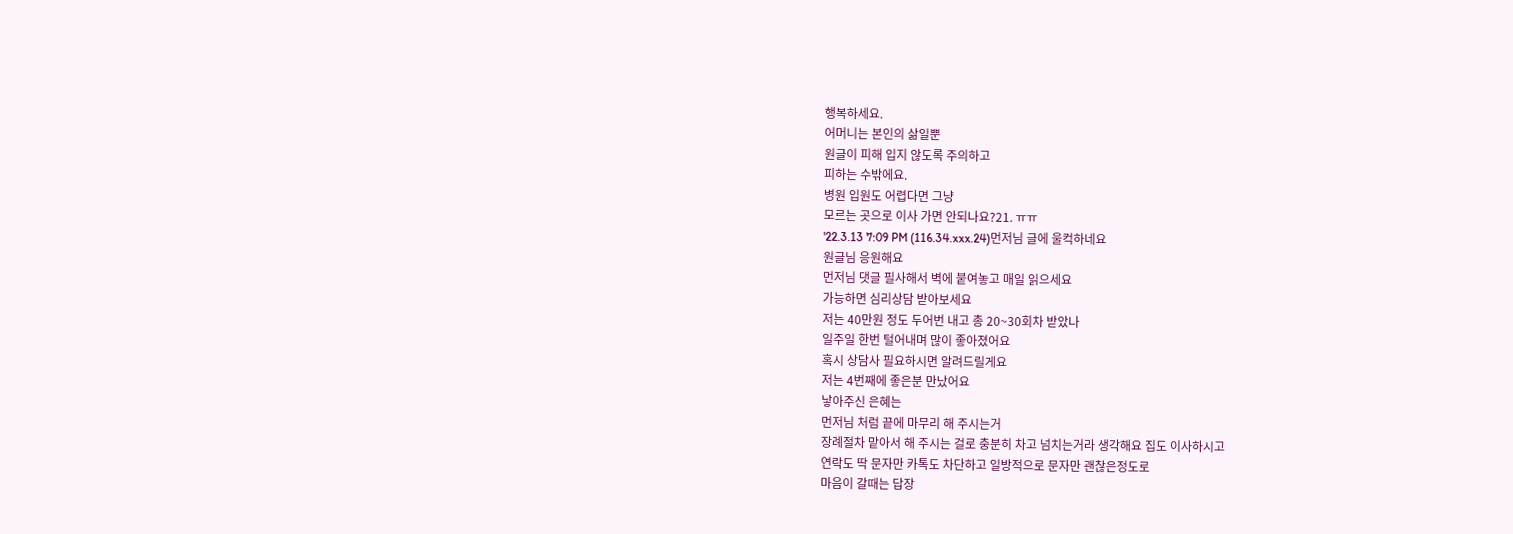행복하세요.
어머니는 본인의 삶일뿐
원글이 피해 입지 않도록 주의하고
피하는 수밖에요.
병원 입원도 어렵다면 그냥
모르는 곳으로 이사 가면 안되나요?21. ㅠㅠ
'22.3.13 7:09 PM (116.34.xxx.24)먼저님 글에 울컥하네요
원글님 응원해요
먼저님 댓글 필사해서 벽에 붙여놓고 매일 읽으세요
가능하면 심리상담 받아보세요
저는 40만원 정도 두어번 내고 총 20~30회차 받았나
일주일 한번 털어내며 많이 좋아졌어요
혹시 상담사 필요하시면 알려드릴게요
저는 4번째에 좋은분 만났어요
낳아주신 은혜는
먼저님 처럼 끝에 마무리 해 주시는거
장례절차 맡아서 해 주시는 걸로 충분히 차고 넘치는거라 생각해요 집도 이사하시고
연락도 딱 문자만 카톡도 차단하고 일방적으로 문자만 괜찮은정도로
마음이 갈때는 답장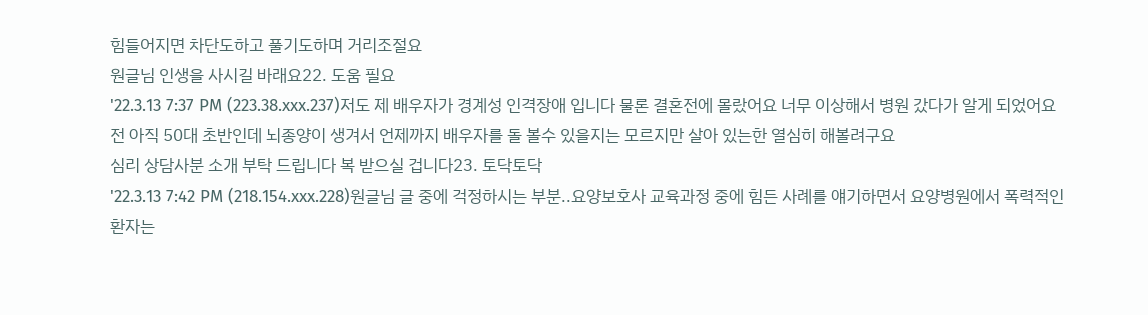힘들어지면 차단도하고 풀기도하며 거리조절요
원글님 인생을 사시길 바래요22. 도움 필요
'22.3.13 7:37 PM (223.38.xxx.237)저도 제 배우자가 경계성 인격장애 입니다 물론 결혼전에 몰랐어요 너무 이상해서 병원 갔다가 알게 되었어요
전 아직 50대 초반인데 뇌종양이 생겨서 언제까지 배우자를 돌 볼수 있을지는 모르지만 살아 있는한 열심히 해볼려구요
심리 상담사분 소개 부탁 드립니다 복 받으실 겁니다23. 토닥토닥
'22.3.13 7:42 PM (218.154.xxx.228)원글님 글 중에 걱정하시는 부분..요양보호사 교육과정 중에 힘든 사례를 얘기하면서 요양병원에서 폭력적인 환자는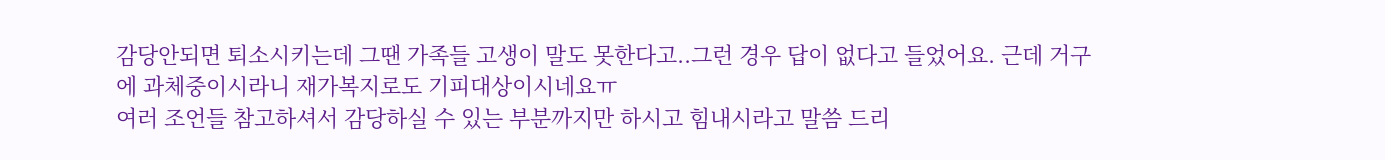감당안되면 퇴소시키는데 그땐 가족들 고생이 말도 못한다고..그런 경우 답이 없다고 들었어요. 근데 거구에 과체중이시라니 재가복지로도 기피대상이시네요ㅠ
여러 조언들 참고하셔서 감당하실 수 있는 부분까지만 하시고 힘내시라고 말씀 드리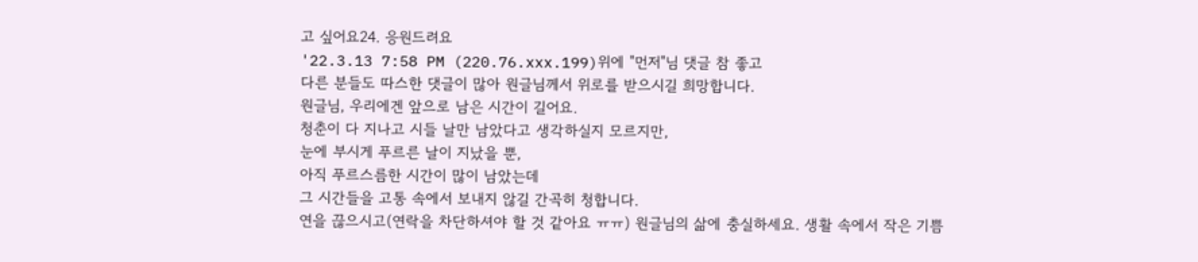고 싶어요24. 응원드려요
'22.3.13 7:58 PM (220.76.xxx.199)위에 "먼저"님 댓글 참 좋고
다른 분들도 따스한 댓글이 많아 원글님께서 위로를 받으시길 희망합니다.
원글님, 우리에겐 앞으로 남은 시간이 길어요.
청춘이 다 지나고 시들 날만 남았다고 생각하실지 모르지만,
눈에 부시게 푸르른 날이 지났을 뿐,
아직 푸르스름한 시간이 많이 남았는데
그 시간들을 고통 속에서 보내지 않길 간곡히 청합니다.
연을 끊으시고(연락을 차단하셔야 할 것 같아요 ㅠㅠ) 원글님의 삶에 충실하세요. 생활 속에서 작은 기쁨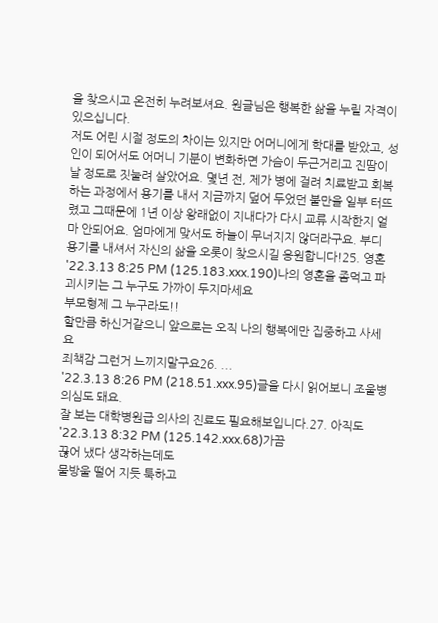을 찾으시고 온전히 누려보셔요. 원글님은 행복한 삶을 누릴 자격이 있으십니다.
저도 어린 시절 정도의 차이는 있지만 어머니에게 학대를 받았고, 성인이 되어서도 어머니 기분이 변화하면 가슴이 두근거리고 진땀이 날 정도로 짓눌려 살았어요. 몇년 전, 제가 병에 걸려 치료받고 회복하는 과정에서 용기를 내서 지금까지 덮어 두었던 불만을 일부 터뜨렸고 그때문에 1년 이상 왕래없이 지내다가 다시 교류 시작한지 얼마 안되어요. 엄마에게 맞서도 하늘이 무너지지 않더라구요. 부디 용기를 내셔서 자신의 삶을 오롯이 찾으시길 응원합니다!25. 영혼
'22.3.13 8:25 PM (125.183.xxx.190)나의 영혼을 좀먹고 파괴시키는 그 누구도 가까이 두지마세요
부모형제 그 누구라도!!
할만큼 하신거같으니 앞으로는 오직 나의 행복에만 집중하고 사세요
죄책감 그런거 느끼지말구요26. ...
'22.3.13 8:26 PM (218.51.xxx.95)글을 다시 읽어보니 조울병 의심도 돼요.
잘 보는 대학병원급 의사의 진료도 필요해보입니다.27. 아직도
'22.3.13 8:32 PM (125.142.xxx.68)가끔
끊어 냈다 생각하는데도
물방울 떨어 지듯 툭하고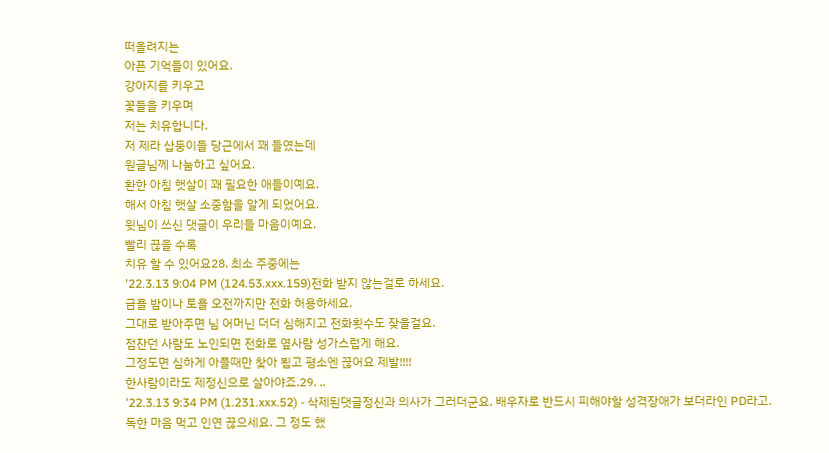떠올려지는
아픈 기억들이 있어요.
강아지를 키우고
꽃들을 키우며
저는 치유합니다.
저 제라 삽둥이들 당근에서 꽤 들였는데
원글님께 나눔하고 싶어요.
환한 아침 햇살이 꽤 필요한 애들이예요.
해서 아침 햇살 소중함을 알게 되었어요.
윗님이 쓰신 댓글이 우리들 마음이예요.
빨리 끊을 수록
치유 할 수 있어요28. 최소 주중에는
'22.3.13 9:04 PM (124.53.xxx.159)전화 받지 않는걸로 하세요.
금욜 밤이나 토욜 오전까지만 전화 허용하세요.
그대로 받아주면 님 어머닌 더더 심해지고 전화횟수도 잦을걸요.
점잔던 사람도 노인되면 전화로 옆사람 성가스럽게 해요.
그정도면 심하게 아플때만 찿아 뵙고 평소엔 끊어요 제발!!!!
한사람이라도 제정신으로 살아야죠.29. ..
'22.3.13 9:34 PM (1.231.xxx.52) - 삭제된댓글정신과 의사가 그러더군요. 배우자로 반드시 피해야할 성격장애가 보더라인 PD라고.
독한 마음 먹고 인연 끊으세요. 그 정도 했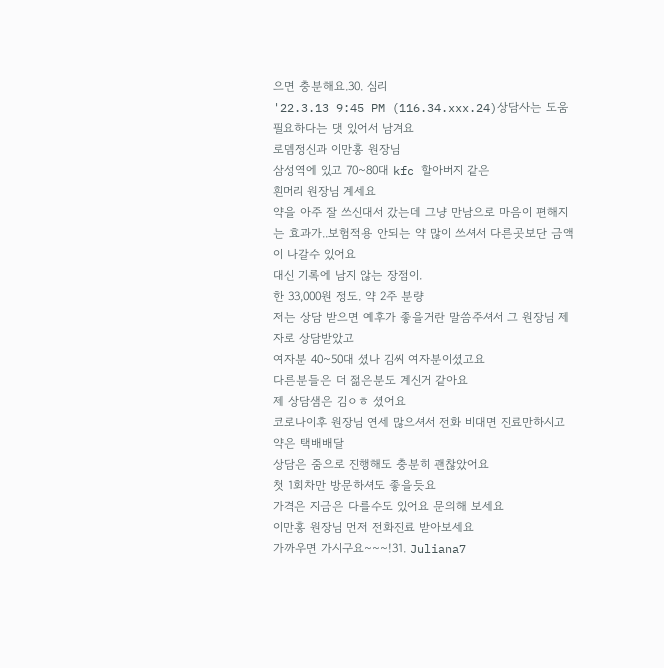으면 충분해요.30. 심리
'22.3.13 9:45 PM (116.34.xxx.24)상담사는 도움 필요하다는 댓 있어서 남겨요
로뎀정신과 이만홍 원장님
삼성역에 있고 70~80대 kfc 할아버지 같은
흰머리 원장님 계세요
약을 아주 잘 쓰신대서 갔는데 그냥 만남으로 마음이 편해지는 효과가..보험적용 안되는 약 많이 쓰셔서 다른곳보단 금액이 나갈수 있어요
대신 기록에 남지 않는 장점이.
한 33,000원 정도. 약 2주 분량
저는 상담 받으면 예후가 좋을거란 말씀주셔서 그 원장님 제자로 상담받았고
여자분 40~50대 셨나 김씨 여자분이셨고요
다른분들은 더 젊은분도 계신거 같아요
제 상담샘은 김ㅇㅎ 셨어요
코로나이후 원장님 연세 많으셔서 전화 비대면 진료만하시고 약은 택배배달
상담은 줌으로 진행해도 충분히 괜찮았어요
첫 1회차만 방문하셔도 좋을듯요
가격은 지금은 다를수도 있어요 문의해 보세요
이만홍 원장님 먼저 전화진료 받아보세요
가까우면 가시구요~~~!31. Juliana7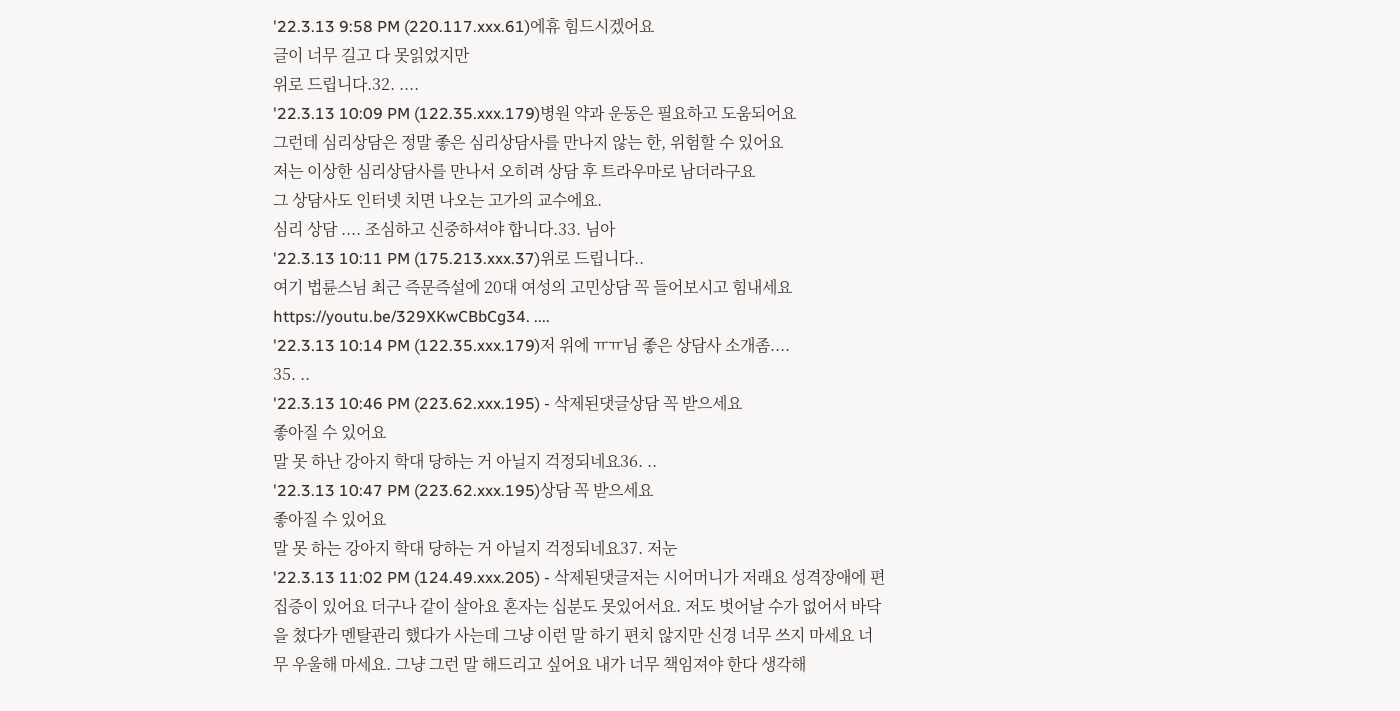'22.3.13 9:58 PM (220.117.xxx.61)에휴 힘드시겠어요
글이 너무 길고 다 못읽었지만
위로 드립니다.32. ....
'22.3.13 10:09 PM (122.35.xxx.179)병원 약과 운동은 필요하고 도움되어요
그런데 심리상담은 정말 좋은 심리상담사를 만나지 않는 한, 위험할 수 있어요
저는 이상한 심리상담사를 만나서 오히려 상담 후 트라우마로 남더라구요
그 상담사도 인터넷 치면 나오는 고가의 교수에요.
심리 상담 .... 조심하고 신중하셔야 합니다.33. 님아
'22.3.13 10:11 PM (175.213.xxx.37)위로 드립니다..
여기 법륜스님 최근 즉문즉설에 20대 여성의 고민상담 꼭 들어보시고 힘내세요
https://youtu.be/329XKwCBbCg34. ....
'22.3.13 10:14 PM (122.35.xxx.179)저 위에 ㅠㅠ님 좋은 상담사 소개좀....
35. ..
'22.3.13 10:46 PM (223.62.xxx.195) - 삭제된댓글상담 꼭 받으세요
좋아질 수 있어요
말 못 하난 강아지 학대 당하는 거 아닐지 걱정되네요36. ..
'22.3.13 10:47 PM (223.62.xxx.195)상담 꼭 받으세요
좋아질 수 있어요
말 못 하는 강아지 학대 당하는 거 아닐지 걱정되네요37. 저눈
'22.3.13 11:02 PM (124.49.xxx.205) - 삭제된댓글저는 시어머니가 저래요 성격장애에 편집증이 있어요 더구나 같이 살아요 혼자는 십분도 못있어서요. 저도 벗어날 수가 없어서 바닥을 쳤다가 멘탈관리 했다가 사는데 그냥 이런 말 하기 편치 않지만 신경 너무 쓰지 마세요 너무 우울해 마세요. 그냥 그런 말 해드리고 싶어요 내가 너무 책임져야 한다 생각해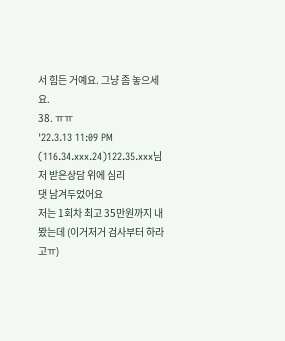서 힘든 거예요. 그냥 좀 놓으세요.
38. ㅠㅠ
'22.3.13 11:09 PM (116.34.xxx.24)122.35.xxx님 저 받은상담 위에 심리
댓 남겨두었어요
저는 1회차 최고 35만원까지 내 봤는데 (이거저거 검사부터 하라고ㅠ)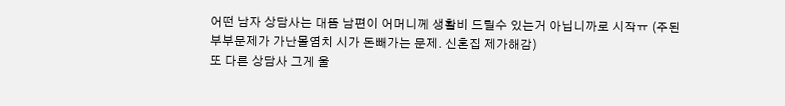어떤 남자 상담사는 대뜸 남편이 어머니께 생활비 드릴수 있는거 아닙니까로 시작ㅠ (주된 부부문제가 가난몰염치 시가 돈빼가는 문제. 신혼집 제가해감)
또 다른 상담사 그게 울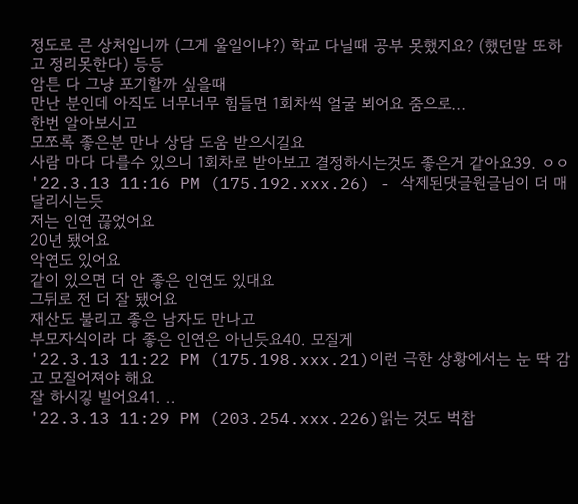정도로 큰 상처입니까 (그게 울일이냐?) 학교 다닐때 공부 못했지요? (했던말 또하고 정리못한다) 등등
암튼 다 그냥 포기할까 싶을때
만난 분인데 아직도 너무너무 힘들면 1회차씩 얼굴 뵈어요 줌으로...
한번 알아보시고
모쪼록 좋은분 만나 상담 도움 받으시길요
사람 마다 다를수 있으니 1회차로 받아보고 결정하시는것도 좋은거 같아요39. ㅇㅇ
'22.3.13 11:16 PM (175.192.xxx.26) - 삭제된댓글원글님이 더 매달리시는듯
저는 인연 끊었어요
20년 됐어요
악연도 있어요
같이 있으면 더 안 좋은 인연도 있대요
그뒤로 전 더 잘 됐어요
재산도 불리고 좋은 남자도 만나고
부모자식이라 다 좋은 인연은 아닌듯요40. 모질게
'22.3.13 11:22 PM (175.198.xxx.21)이런 극한 상황에서는 눈 딱 감고 모질어져야 해요
잘 하시깋 빌어요41. ..
'22.3.13 11:29 PM (203.254.xxx.226)읽는 것도 벅찹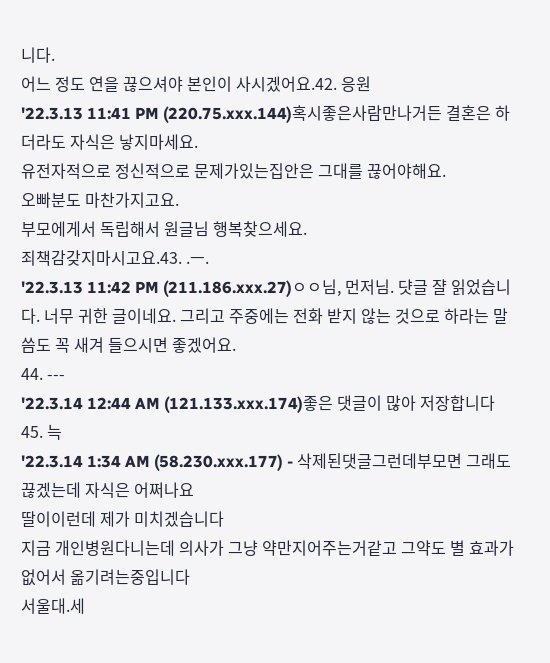니다.
어느 정도 연을 끊으셔야 본인이 사시겠어요.42. 응원
'22.3.13 11:41 PM (220.75.xxx.144)혹시좋은사람만나거든 결혼은 하더라도 자식은 낳지마세요.
유전자적으로 정신적으로 문제가있는집안은 그대를 끊어야해요.
오빠분도 마찬가지고요.
부모에게서 독립해서 원글님 행복찾으세요.
죄책감갖지마시고요.43. .ㅡ.
'22.3.13 11:42 PM (211.186.xxx.27)ㅇㅇ님, 먼저님. 댯글 쟐 읽었습니다. 너무 귀한 글이네요. 그리고 주중에는 전화 받지 않는 것으로 하라는 말씀도 꼭 새겨 들으시면 좋겠어요.
44. ---
'22.3.14 12:44 AM (121.133.xxx.174)좋은 댓글이 많아 저장합니다
45. 늑
'22.3.14 1:34 AM (58.230.xxx.177) - 삭제된댓글그런데부모면 그래도끊겠는데 자식은 어쩌나요
딸이이런데 제가 미치겠습니다
지금 개인병원다니는데 의사가 그냥 약만지어주는거같고 그약도 별 효과가없어서 옮기려는중입니다
서울대.세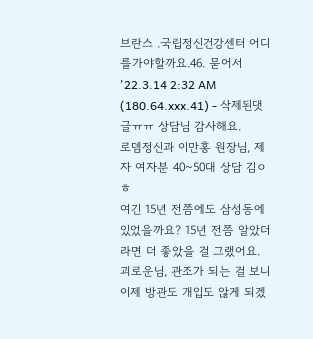브란스 .국립정신건강센터 어디를가야할까요.46. 묻어서
'22.3.14 2:32 AM (180.64.xxx.41) - 삭제된댓글ㅠㅠ 상담님 감사해요.
로뎀정신과 이만홍 원장님, 제자 여자분 40~50대 상담 김ㅇㅎ
여긴 15년 전쯤에도 삼성동에 있었을까요? 15년 전쯤 알았더라면 더 좋았을 걸 그랬어요.
괴로운님, 관조가 되는 걸 보니 이제 방관도 개입도 않게 되겠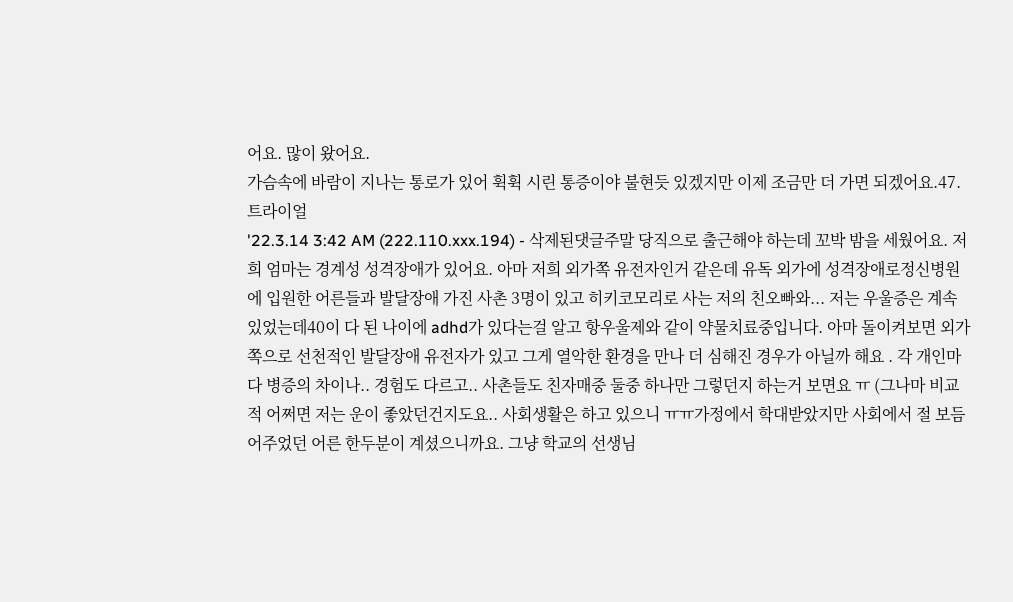어요. 많이 왔어요.
가슴속에 바람이 지나는 통로가 있어 휙휙 시린 통증이야 불현듯 있겠지만 이제 조금만 더 가면 되겠어요.47. 트라이얼
'22.3.14 3:42 AM (222.110.xxx.194) - 삭제된댓글주말 당직으로 출근해야 하는데 꼬박 밤을 세웠어요. 저희 엄마는 경계성 성격장애가 있어요. 아마 저희 외가쪽 유전자인거 같은데 유독 외가에 성격장애로정신병원에 입원한 어른들과 발달장애 가진 사촌 3명이 있고 히키코모리로 사는 저의 친오빠와... 저는 우울증은 계속 있었는데40이 다 된 나이에 adhd가 있다는걸 알고 항우울제와 같이 약물치료중입니다. 아마 돌이켜보면 외가쪽으로 선천적인 발달장애 유전자가 있고 그게 열악한 환경을 만나 더 심해진 경우가 아닐까 해요 . 각 개인마다 병증의 차이나.. 경험도 다르고.. 사촌들도 친자매중 둘중 하나만 그렇던지 하는거 보면요 ㅠ (그나마 비교적 어쩌면 저는 운이 좋았던건지도요.. 사회생활은 하고 있으니 ㅠㅠ가정에서 학대받았지만 사회에서 절 보듬어주었던 어른 한두분이 계셨으니까요. 그냥 학교의 선생님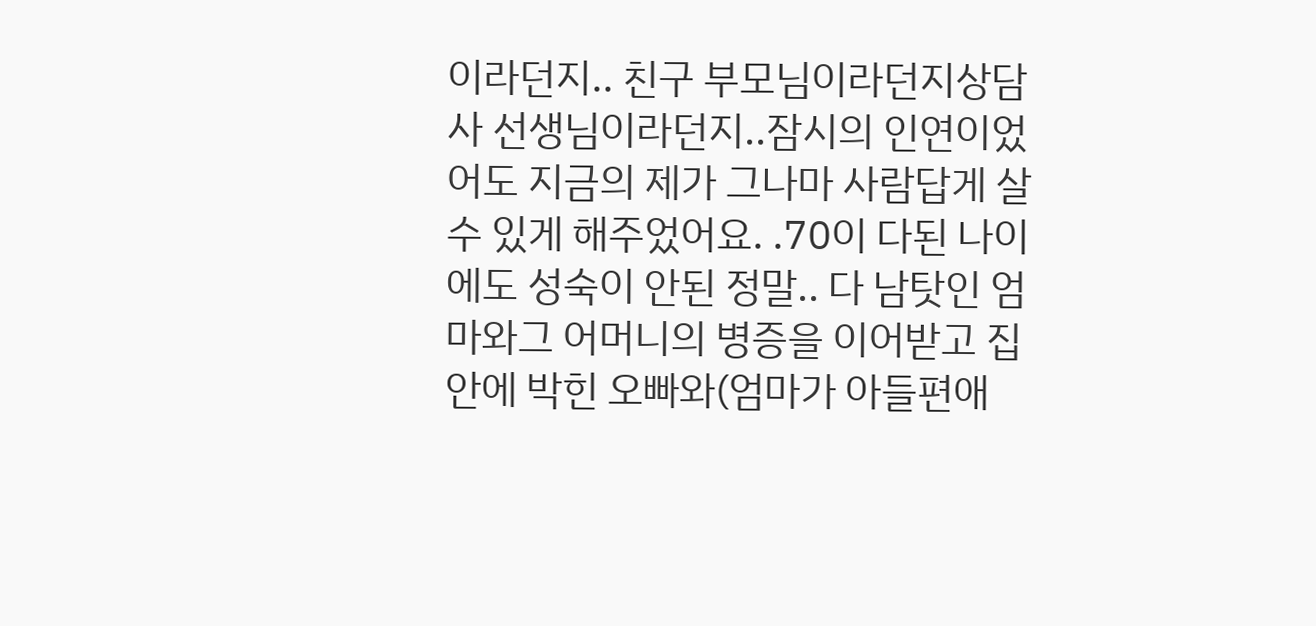이라던지.. 친구 부모님이라던지상담사 선생님이라던지..잠시의 인연이었어도 지금의 제가 그나마 사람답게 살수 있게 해주었어요. .70이 다된 나이에도 성숙이 안된 정말.. 다 남탓인 엄마와그 어머니의 병증을 이어받고 집안에 박힌 오빠와(엄마가 아들편애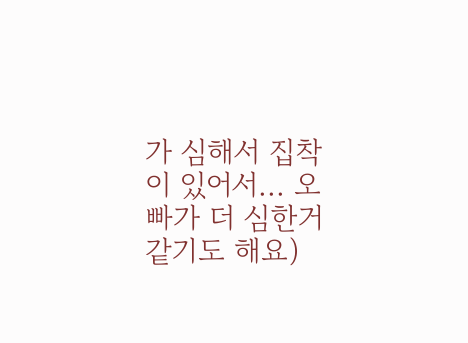가 심해서 집착이 있어서... 오빠가 더 심한거 같기도 해요)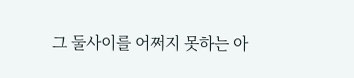그 둘사이를 어쩌지 못하는 아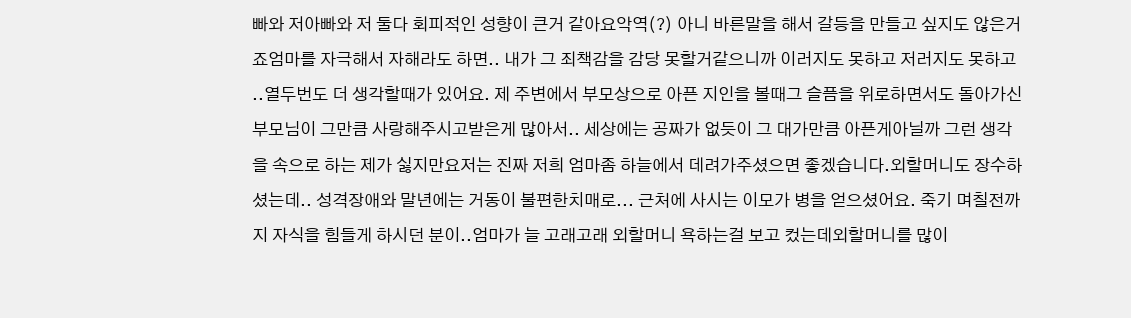빠와 저아빠와 저 둘다 회피적인 성향이 큰거 같아요악역(?) 아니 바른말을 해서 갈등을 만들고 싶지도 않은거죠엄마를 자극해서 자해라도 하면.. 내가 그 죄책감을 감당 못할거같으니까 이러지도 못하고 저러지도 못하고 ..열두번도 더 생각할때가 있어요. 제 주변에서 부모상으로 아픈 지인을 볼때그 슬픔을 위로하면서도 돌아가신 부모님이 그만큼 사랑해주시고받은게 많아서.. 세상에는 공짜가 없듯이 그 대가만큼 아픈게아닐까 그런 생각을 속으로 하는 제가 싫지만요저는 진짜 저희 엄마좀 하늘에서 데려가주셨으면 좋겠습니다.외할머니도 장수하셨는데.. 성격장애와 말년에는 거동이 불편한치매로... 근처에 사시는 이모가 병을 얻으셨어요. 죽기 며칠전까지 자식을 힘들게 하시던 분이..엄마가 늘 고래고래 외할머니 욕하는걸 보고 컸는데외할머니를 많이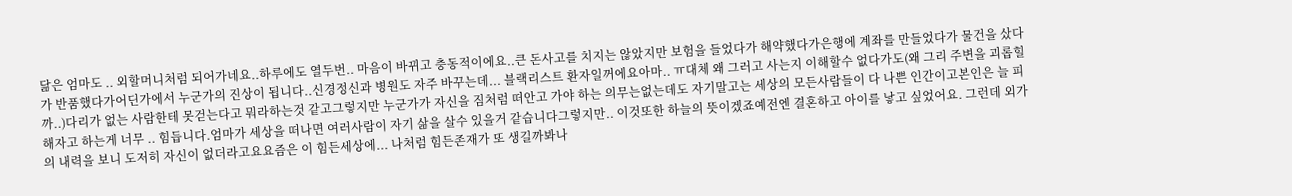닮은 엄마도 .. 외할머니처럼 되어가네요..하루에도 열두번.. 마음이 바뀌고 충동적이에요..큰 돈사고를 치지는 않았지만 보험을 들었다가 해약했다가은행에 계좌를 만들었다가 물건을 샀다가 반품했다가어딘가에서 누군가의 진상이 됩니다..신경정신과 병원도 자주 바꾸는데... 블랙리스트 환자일꺼에요아마.. ㅠ대체 왜 그러고 사는지 이해할수 없다가도(왜 그리 주변을 괴롭힐까..)다리가 없는 사람한테 못걷는다고 뭐라하는것 같고그렇지만 누군가가 자신을 짐처럼 떠안고 가야 하는 의무는없는데도 자기말고는 세상의 모든사람들이 다 나쁜 인간이고본인은 늘 피해자고 하는게 너무 .. 힘듭니다.엄마가 세상을 떠나면 여러사람이 자기 삶을 살수 있을거 같습니다그렇지만.. 이것또한 하늘의 뜻이겠죠예전엔 결혼하고 아이를 낳고 싶었어요. 그런데 외가의 내력을 보니 도저히 자신이 없더라고요요즘은 이 힘든세상에... 나처럼 힘든존재가 또 생길까봐나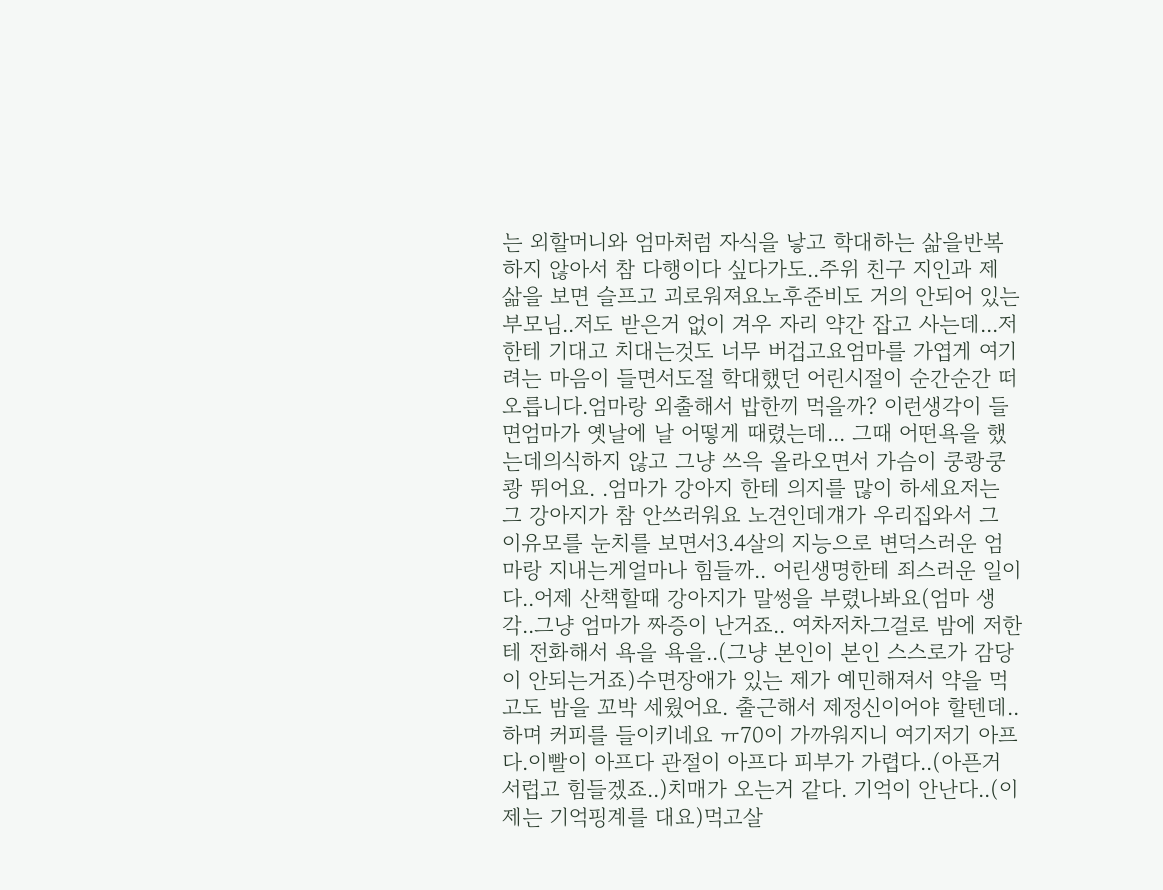는 외할머니와 엄마처럼 자식을 낳고 학대하는 삶을반복하지 않아서 참 다행이다 싶다가도..주위 친구 지인과 제 삶을 보면 슬프고 괴로워져요노후준비도 거의 안되어 있는 부모님..저도 받은거 없이 겨우 자리 약간 잡고 사는데...저한테 기대고 치대는것도 너무 버겁고요엄마를 가엽게 여기려는 마음이 들면서도절 학대했던 어린시절이 순간순간 떠오릅니다.엄마랑 외출해서 밥한끼 먹을까? 이런생각이 들면엄마가 옛날에 날 어떻게 때렸는데... 그때 어떤욕을 했는데의식하지 않고 그냥 쓰윽 올라오면서 가슴이 쿵쾅쿵쾅 뛰어요. .엄마가 강아지 한테 의지를 많이 하세요저는 그 강아지가 참 안쓰러워요 노견인데걔가 우리집와서 그 이유모를 눈치를 보면서3.4살의 지능으로 변덕스러운 엄마랑 지내는게얼마나 힘들까.. 어린생명한테 죄스러운 일이다..어제 산책할때 강아지가 말썽을 부렸나봐요(엄마 생각..그냥 엄마가 짜증이 난거죠.. 여차저차그걸로 밤에 저한테 전화해서 욕을 욕을..(그냥 본인이 본인 스스로가 감당이 안되는거죠)수면장애가 있는 제가 예민해져서 약을 먹고도 밤을 꼬박 세웠어요. 출근해서 제정신이어야 할텐데.. 하며 커피를 들이키네요 ㅠ70이 가까워지니 여기저기 아프다.이빨이 아프다 관절이 아프다 피부가 가렵다..(아픈거 서럽고 힘들겠죠..)치매가 오는거 같다. 기억이 안난다..(이제는 기억핑계를 대요)먹고살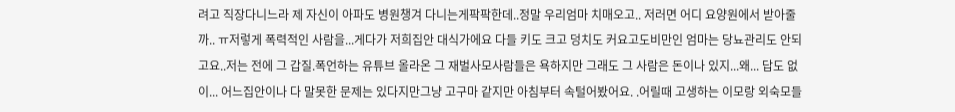려고 직장다니느라 제 자신이 아파도 병원챙겨 다니는게팍팍한데..정말 우리엄마 치매오고.. 저러면 어디 요양원에서 받아줄까.. ㅠ저렇게 폭력적인 사람을...게다가 저희집안 대식가에요 다들 키도 크고 덩치도 커요고도비만인 엄마는 당뇨관리도 안되고요..저는 전에 그 갑질.폭언하는 유튜브 올라온 그 재벌사모사람들은 욕하지만 그래도 그 사람은 돈이나 있지...왜... 답도 없이... 어느집안이나 다 말못한 문제는 있다지만그냥 고구마 같지만 아침부터 속털어봤어요. .어릴때 고생하는 이모랑 외숙모들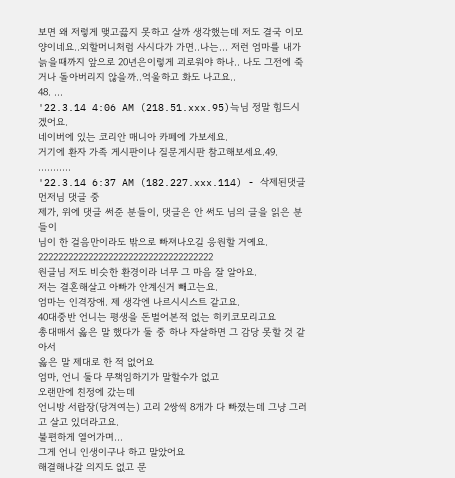보면 왜 저렇게 맺고끓지 못하고 살까 생각했는데 저도 결국 이모양이네요..외할머니처럼 사시다가 가면..나는... 저런 엄마를 내가 늙을때까지 앞으로 20년은이렇게 괴로워야 하나.. 나도 그전에 죽거나 돌아버리지 않을까..억울하고 화도 나고요..
48. ...
'22.3.14 4:06 AM (218.51.xxx.95)늑님 정말 힘드시겠어요.
네이버에 있는 코리안 매니아 카페에 가보세요.
거기에 환자 가족 게시판이나 질문게시판 참고해보세요.49. ...........
'22.3.14 6:37 AM (182.227.xxx.114) - 삭제된댓글먼저님 댓글 중
제가, 위에 댓글 써준 분들이, 댓글은 안 써도 님의 글을 읽은 분들이
님이 한 걸음만이라도 밖으로 빠져나오길 응원할 거예요. 22222222222222222222222222222222222
원글님 저도 비슷한 환경이라 너무 그 마음 잘 알아요.
저는 결혼해살고 아빠가 안계신거 빼고는요.
엄마는 인격장애. 제 생각엔 나르시시스트 같고요.
40대중반 언니는 평생을 돈벌어본적 없는 히키코모리고요
총대매서 옳은 말 했다가 둘 중 하나 자살하면 그 감당 못할 것 같아서
옳은 말 제대로 한 적 없어요
엄마, 언니 둘다 무책임하기가 말할수가 없고
오랜만에 친정에 갔는데
언니방 서랍장(당겨여는) 고리 2쌍씩 8개가 다 빠졌는데 그냥 그러고 살고 있더라고요.
불편하게 열어가며...
그게 언니 인생이구나 하고 말았어요
해결해나갈 의지도 없고 문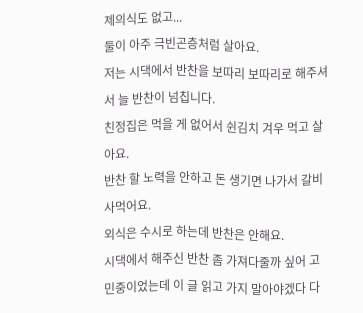제의식도 없고...
둘이 아주 극빈곤층처럼 살아요.
저는 시댁에서 반찬을 보따리 보따리로 해주셔서 늘 반찬이 넘칩니다.
친정집은 먹을 게 없어서 쉰김치 겨우 먹고 살아요.
반찬 할 노력을 안하고 돈 생기면 나가서 갈비 사먹어요.
외식은 수시로 하는데 반찬은 안해요.
시댁에서 해주신 반찬 좀 가져다줄까 싶어 고민중이었는데 이 글 읽고 가지 말아야겠다 다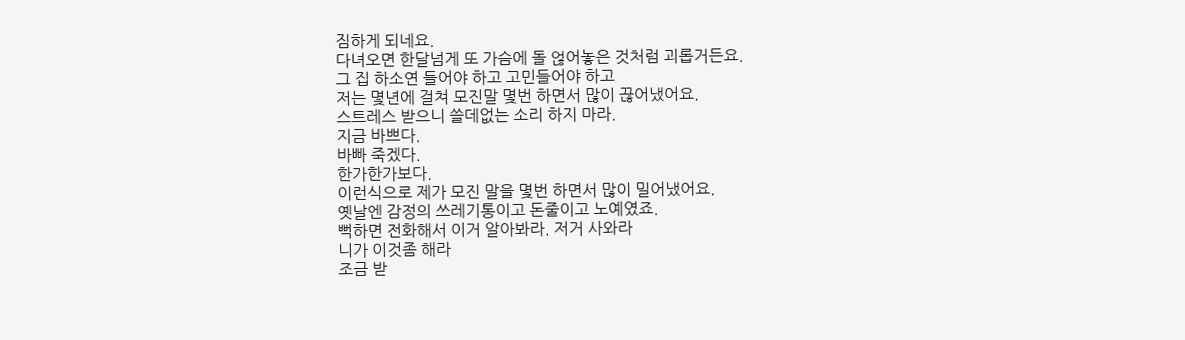짐하게 되네요.
다녀오면 한달넘게 또 가슴에 돌 얺어놓은 것처럼 괴롭거든요.
그 집 하소연 들어야 하고 고민들어야 하고
저는 몇년에 걸쳐 모진말 몇번 하면서 많이 끊어냈어요.
스트레스 받으니 쓸데없는 소리 하지 마라.
지금 바쁘다.
바빠 죽겠다.
한가한가보다.
이런식으로 제가 모진 말을 몇번 하면서 많이 밀어냈어요.
옛날엔 감정의 쓰레기통이고 돈줄이고 노예였죠.
뻑하면 전화해서 이거 알아봐라. 저거 사와라
니가 이것좀 해라
조금 받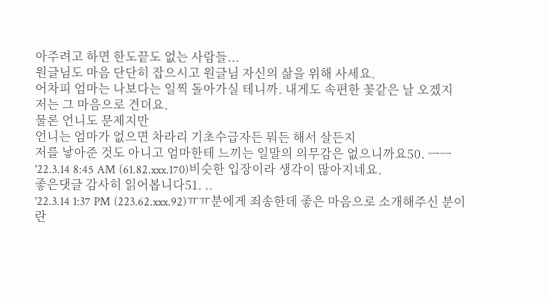아주려고 하면 한도끝도 없는 사람들...
원글님도 마음 단단히 잡으시고 원글님 자신의 삶을 위해 사세요.
어차피 엄마는 나보다는 일찍 돌아가실 테니까. 내게도 속편한 꽃같은 날 오겠지
저는 그 마음으로 견뎌요.
물론 언니도 문제지만
언니는 엄마가 없으면 차라리 기초수급자든 뭐든 해서 살든지
저를 낳아준 것도 아니고 엄마한테 느끼는 일말의 의무감은 없으니까요50. ㅡㅡ
'22.3.14 8:45 AM (61.82.xxx.170)비슷한 입장이라 생각이 많아지네요.
좋은댓글 감사히 읽어봅니다51. ..
'22.3.14 1:37 PM (223.62.xxx.92)ㅠㅠ분에게 죄송한데 좋은 마음으로 소개해주신 분이란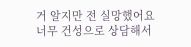거 알지만 전 실망했어요
너무 건성으로 상담해서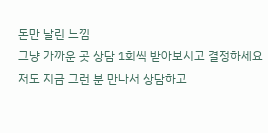돈만 날린 느낌
그냥 가까운 곳 상담 1회씩 받아보시고 결정하세요
저도 지금 그런 분 만나서 상담하고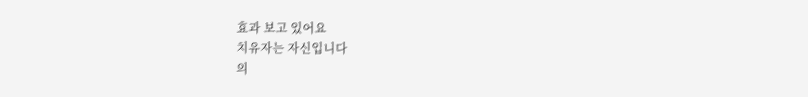효과 보고 있어요
치유자는 자신입니다
의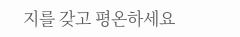지를 갖고 평온하세요